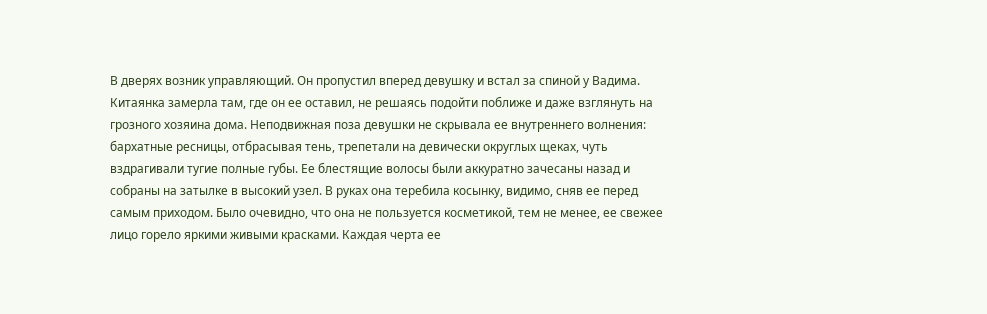В дверях возник управляющий. Он пропустил вперед девушку и встал за спиной у Вадима. Китаянка замерла там, где он ее оставил, не решаясь подойти поближе и даже взглянуть на грозного хозяина дома. Неподвижная поза девушки не скрывала ее внутреннего волнения: бархатные ресницы, отбрасывая тень, трепетали на девически округлых щеках, чуть вздрагивали тугие полные губы. Ее блестящие волосы были аккуратно зачесаны назад и собраны на затылке в высокий узел. В руках она теребила косынку, видимо, сняв ее перед самым приходом. Было очевидно, что она не пользуется косметикой, тем не менее, ее свежее лицо горело яркими живыми красками. Каждая черта ее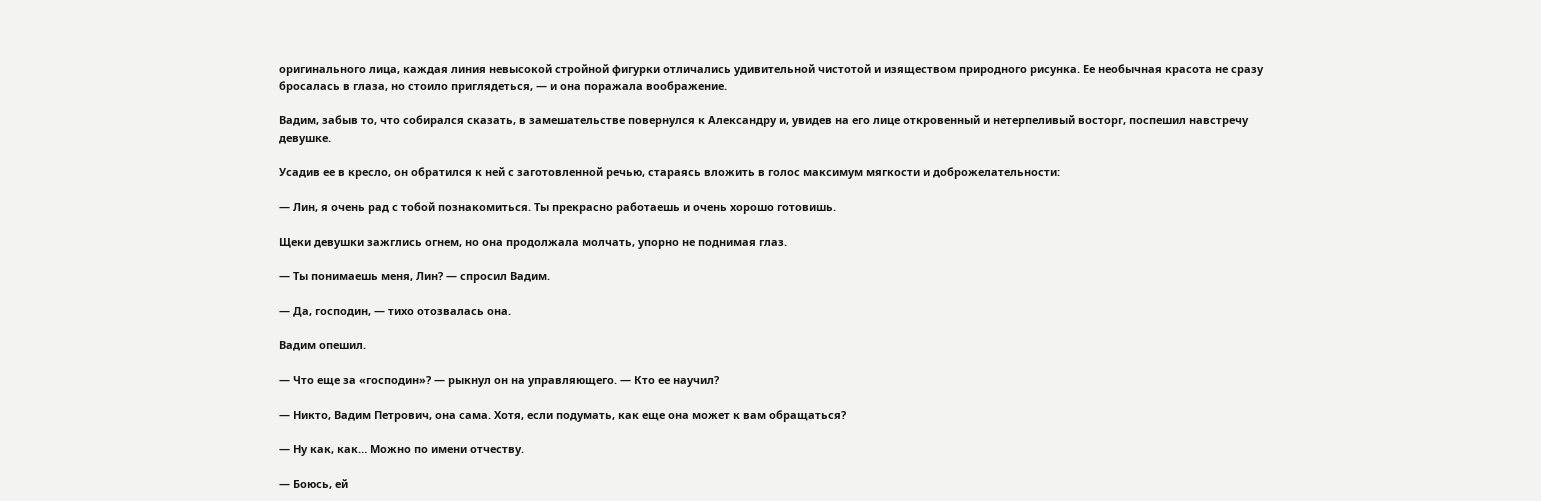оригинального лица, каждая линия невысокой стройной фигурки отличались удивительной чистотой и изяществом природного рисунка. Ее необычная красота не сразу бросалась в глаза, но стоило приглядеться, — и она поражала воображение.

Вадим, забыв то, что собирался сказать, в замешательстве повернулся к Александру и, увидев на его лице откровенный и нетерпеливый восторг, поспешил навстречу девушке.

Усадив ее в кресло, он обратился к ней с заготовленной речью, стараясь вложить в голос максимум мягкости и доброжелательности:

— Лин, я очень рад с тобой познакомиться. Ты прекрасно работаешь и очень хорошо готовишь.

Щеки девушки зажглись огнем, но она продолжала молчать, упорно не поднимая глаз.

— Ты понимаешь меня, Лин? — спросил Вадим.

— Да, господин, — тихо отозвалась она.

Вадим опешил.

— Что еще за «господин»? — рыкнул он на управляющего. — Кто ее научил?

— Никто, Вадим Петрович, она сама. Хотя, если подумать, как еще она может к вам обращаться?

— Ну как, как… Можно по имени отчеству.

— Боюсь, ей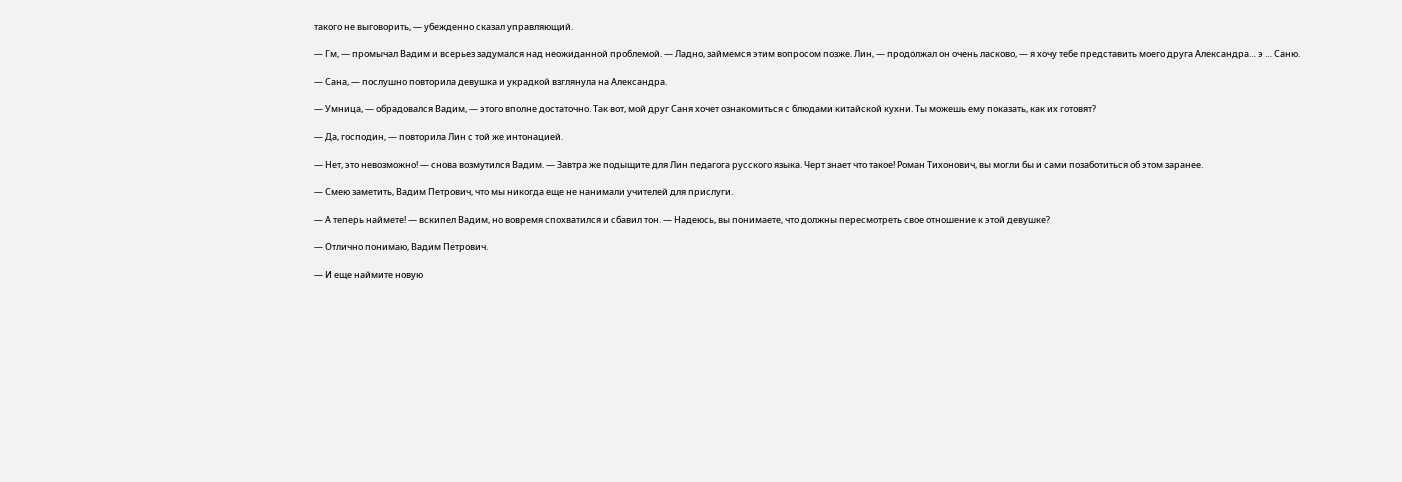такого не выговорить, — убежденно сказал управляющий.

— Гм, — промычал Вадим и всерьез задумался над неожиданной проблемой. — Ладно, займемся этим вопросом позже. Лин, — продолжал он очень ласково, — я хочу тебе представить моего друга Александра… э … Саню.

— Сана, — послушно повторила девушка и украдкой взглянула на Александра.

— Умница, — обрадовался Вадим, — этого вполне достаточно. Так вот, мой друг Саня хочет ознакомиться с блюдами китайской кухни. Ты можешь ему показать, как их готовят?

— Да, господин, — повторила Лин с той же интонацией.

— Нет, это невозможно! — снова возмутился Вадим. — Завтра же подыщите для Лин педагога русского языка. Черт знает что такое! Роман Тихонович, вы могли бы и сами позаботиться об этом заранее.

— Смею заметить, Вадим Петрович, что мы никогда еще не нанимали учителей для прислуги.

— А теперь наймете! — вскипел Вадим, но вовремя спохватился и сбавил тон. — Надеюсь, вы понимаете, что должны пересмотреть свое отношение к этой девушке?

— Отлично понимаю, Вадим Петрович.

— И еще наймите новую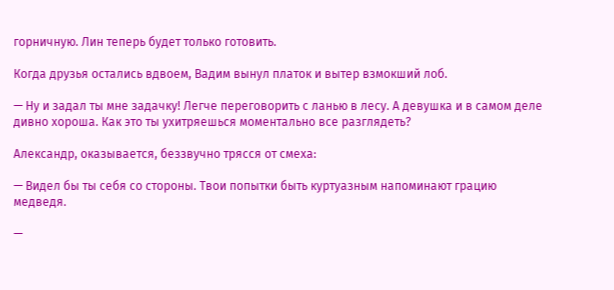горничную. Лин теперь будет только готовить.

Когда друзья остались вдвоем, Вадим вынул платок и вытер взмокший лоб.

— Ну и задал ты мне задачку! Легче переговорить с ланью в лесу. А девушка и в самом деле дивно хороша. Как это ты ухитряешься моментально все разглядеть?

Александр, оказывается, беззвучно трясся от смеха:

— Видел бы ты себя со стороны. Твои попытки быть куртуазным напоминают грацию медведя.

—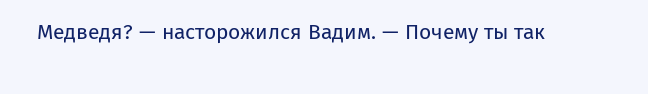Медведя? — насторожился Вадим. — Почему ты так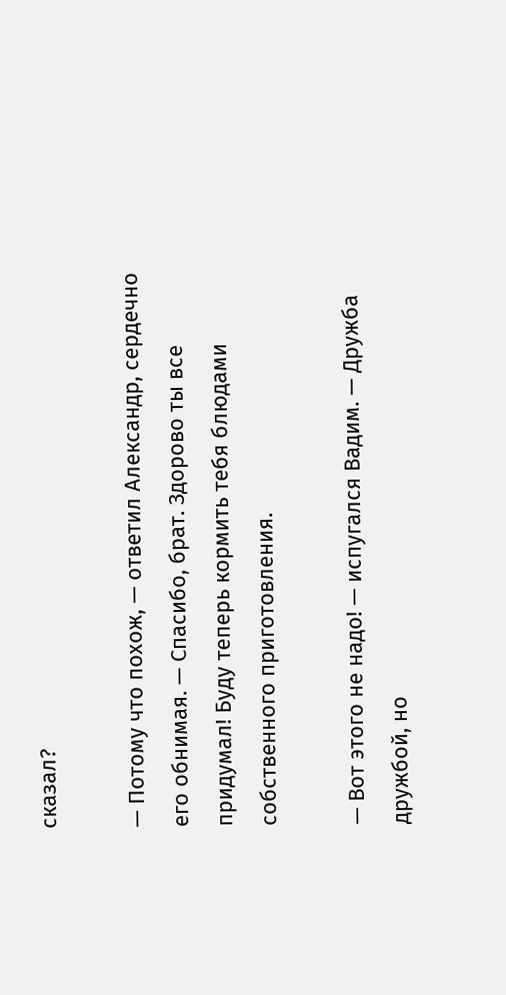сказал?

— Потому что похож, — ответил Александр, сердечно его обнимая. — Спасибо, брат. Здорово ты все придумал! Буду теперь кормить тебя блюдами собственного приготовления.

— Вот этого не надо! — испугался Вадим. — Дружба дружбой, но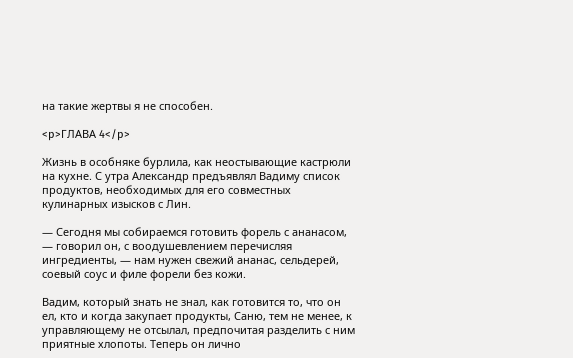на такие жертвы я не способен.

<p>ГЛАВА 4</p>

Жизнь в особняке бурлила, как неостывающие кастрюли на кухне. С утра Александр предъявлял Вадиму список продуктов, необходимых для его совместных кулинарных изысков с Лин.

— Сегодня мы собираемся готовить форель с ананасом, — говорил он, с воодушевлением перечисляя ингредиенты, — нам нужен свежий ананас, сельдерей, соевый соус и филе форели без кожи.

Вадим, который знать не знал, как готовится то, что он ел, кто и когда закупает продукты, Саню, тем не менее, к управляющему не отсылал, предпочитая разделить с ним приятные хлопоты. Теперь он лично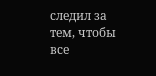следил за тем, чтобы все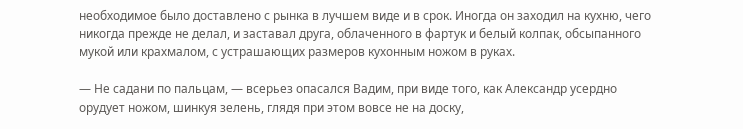необходимое было доставлено с рынка в лучшем виде и в срок. Иногда он заходил на кухню, чего никогда прежде не делал, и заставал друга, облаченного в фартук и белый колпак, обсыпанного мукой или крахмалом, с устрашающих размеров кухонным ножом в руках.

— Не садани по пальцам, — всерьез опасался Вадим, при виде того, как Александр усердно орудует ножом, шинкуя зелень, глядя при этом вовсе не на доску,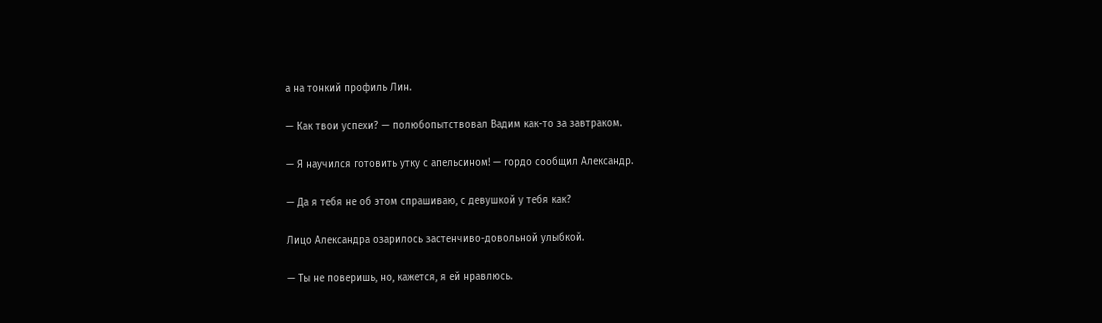а на тонкий профиль Лин.

— Как твои успехи? — полюбопытствовал Вадим как-то за завтраком.

— Я научился готовить утку с апельсином! — гордо сообщил Александр.

— Да я тебя не об этом спрашиваю, с девушкой у тебя как?

Лицо Александра озарилось застенчиво-довольной улыбкой.

— Ты не поверишь, но, кажется, я ей нравлюсь.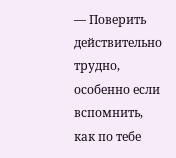— Поверить действительно трудно, особенно если вспомнить, как по тебе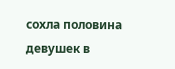сохла половина девушек в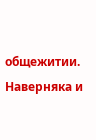общежитии. Наверняка и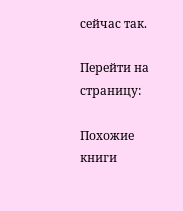сейчас так.

Перейти на страницу:

Похожие книги